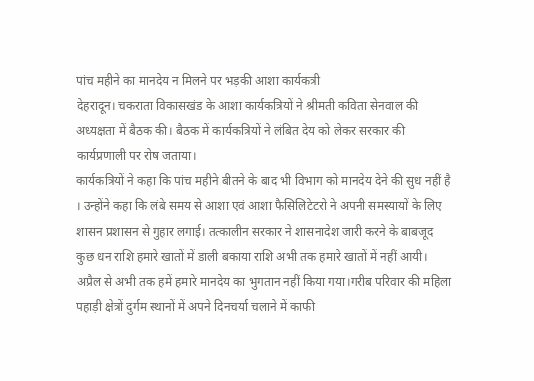पांच महीने का मानदेय न मिलने पर भड़की आशा कार्यकत्री
देहरादून। चकराता विकासखंड के आशा कार्यकत्रियों ने श्रीमती कविता सेनवाल की अध्यक्षता में बैठक की। बैठक में कार्यकत्रियों ने लंबित देय को लेकर सरकार की कार्यप्रणाली पर रोष जताया।
कार्यकत्रियों ने कहा कि पांच महीने बीतने के बाद भी विभाग को मानदेय देने की सुध नहीं है । उन्होंने कहा कि लंबे समय से आशा एवं आशा फैसिलिटेटरो ने अपनी समस्यायों के लिए शासन प्रशासन से गुहार लगाई। तत्कालीन सरकार ने शासनादेश जारी करने के बाबजूद कुछ धन राशि हमारे खातों में डाली बकाया राशि अभी तक हमारे खातों में नहीं आयी। अप्रैल से अभी तक हमें हमारे मानदेय का भुगतान नहीं किया गया।गरीब परिवार की महिला पहाड़ी क्षेत्रों दुर्गम स्थानों में अपने दिनचर्या चलाने में काफी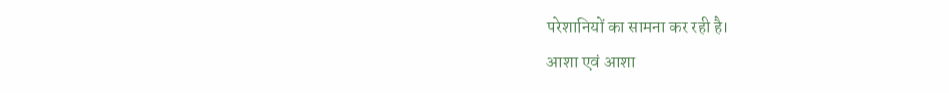परेशानियों का सामना कर रही है।
आशा एवं आशा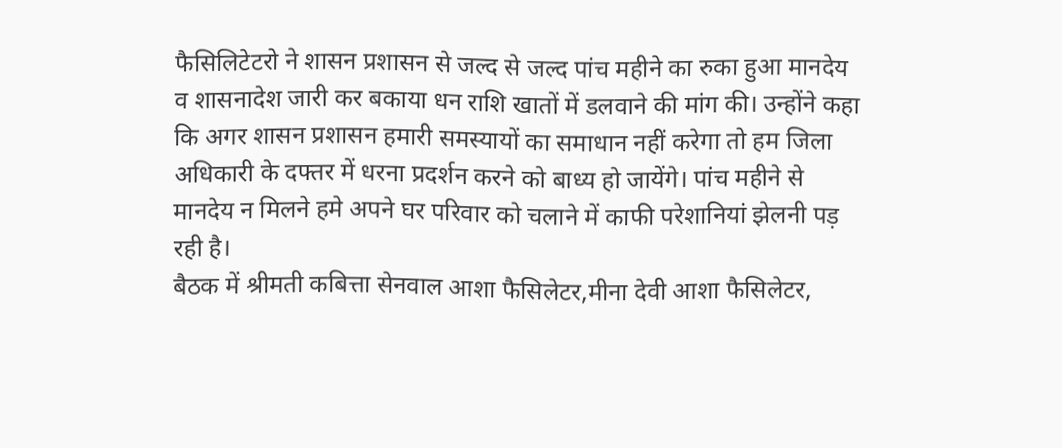फैसिलिटेटरो ने शासन प्रशासन से जल्द से जल्द पांच महीने का रुका हुआ मानदेय व शासनादेश जारी कर बकाया धन राशि खातों में डलवाने की मांग की। उन्होंने कहा कि अगर शासन प्रशासन हमारी समस्यायों का समाधान नहीं करेगा तो हम जिला अधिकारी के दफ्तर में धरना प्रदर्शन करने को बाध्य हो जायेंगे। पांच महीने से मानदेय न मिलने हमे अपने घर परिवार को चलाने में काफी परेशानियां झेलनी पड़ रही है।
बैठक में श्रीमती कबित्ता सेनवाल आशा फैसिलेटर,मीना देवी आशा फैसिलेटर,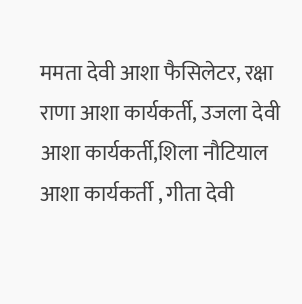ममता देवी आशा फैसिलेटर, रक्षा राणा आशा कार्यकर्ती, उजला देवी आशा कार्यकर्ती,शिला नौटियाल आशा कार्यकर्ती , गीता देवी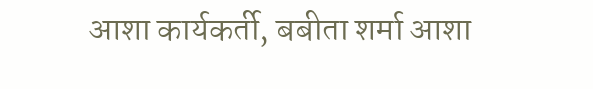आशा कार्यकर्ती, बबीता शर्मा आशा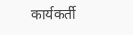कार्यकर्ती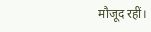मौजूद रहीं।